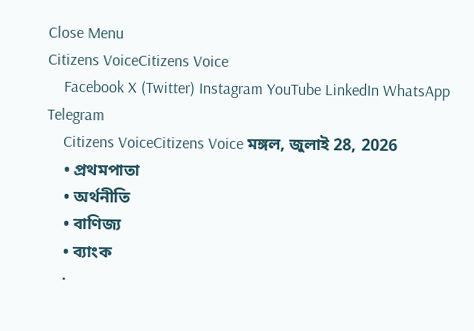Close Menu
Citizens VoiceCitizens Voice
    Facebook X (Twitter) Instagram YouTube LinkedIn WhatsApp Telegram
    Citizens VoiceCitizens Voice মঙ্গল, জুলাই 28, 2026
    • প্রথমপাতা
    • অর্থনীতি
    • বাণিজ্য
    • ব্যাংক
    •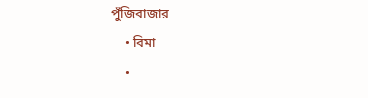পুঁজিবাজার
    • বিমা
    •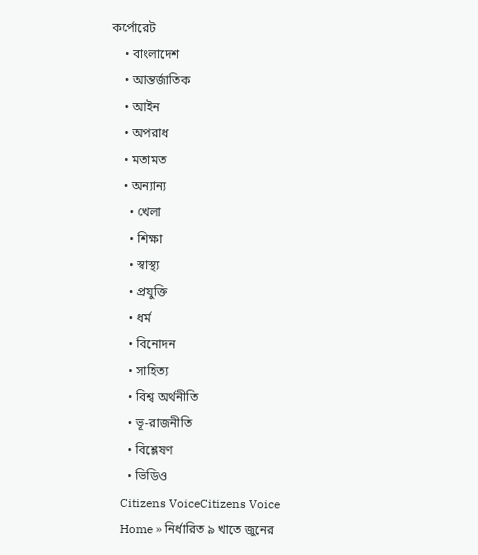কর্পোরেট
    • বাংলাদেশ
    • আন্তর্জাতিক
    • আইন
    • অপরাধ
    • মতামত
    • অন্যান্য
      • খেলা
      • শিক্ষা
      • স্বাস্থ্য
      • প্রযুক্তি
      • ধর্ম
      • বিনোদন
      • সাহিত্য
      • বিশ্ব অর্থনীতি
      • ভূ-রাজনীতি
      • বিশ্লেষণ
      • ভিডিও
    Citizens VoiceCitizens Voice
    Home » নির্ধারিত ৯ খাতে জুনের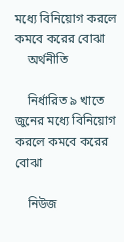মধ্যে বিনিয়োগ করলে কমবে করের বোঝা
    অর্থনীতি

    নির্ধারিত ৯ খাতে জুনের মধ্যে বিনিয়োগ করলে কমবে করের বোঝা

    নিউজ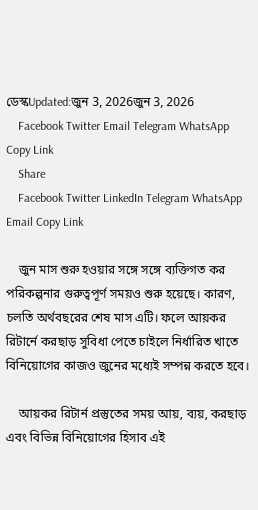ডেস্কUpdated:জুন 3, 2026জুন 3, 2026
    Facebook Twitter Email Telegram WhatsApp Copy Link
    Share
    Facebook Twitter LinkedIn Telegram WhatsApp Email Copy Link

    জুন মাস শুরু হওয়ার সঙ্গে সঙ্গে ব্যক্তিগত কর পরিকল্পনার গুরুত্বপূর্ণ সময়ও শুরু হয়েছে। কারণ, চলতি অর্থবছরের শেষ মাস এটি। ফলে আয়কর রিটার্নে করছাড় সুবিধা পেতে চাইলে নির্ধারিত খাতে বিনিয়োগের কাজও জুনের মধ্যেই সম্পন্ন করতে হবে।

    আয়কর রিটার্ন প্রস্তুতের সময় আয়, ব্যয়, করছাড় এবং বিভিন্ন বিনিয়োগের হিসাব এই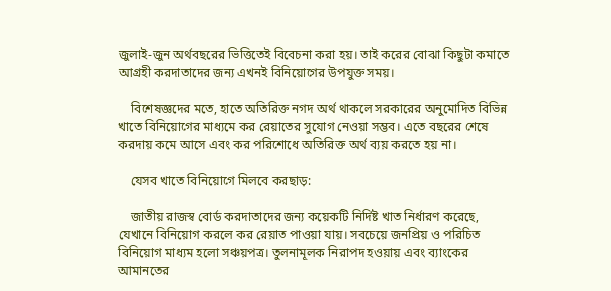জুলাই-জুন অর্থবছরের ভিত্তিতেই বিবেচনা করা হয়। তাই করের বোঝা কিছুটা কমাতে আগ্রহী করদাতাদের জন্য এখনই বিনিয়োগের উপযুক্ত সময়।

    বিশেষজ্ঞদের মতে, হাতে অতিরিক্ত নগদ অর্থ থাকলে সরকারের অনুমোদিত বিভিন্ন খাতে বিনিয়োগের মাধ্যমে কর রেয়াতের সুযোগ নেওয়া সম্ভব। এতে বছরের শেষে করদায় কমে আসে এবং কর পরিশোধে অতিরিক্ত অর্থ ব্যয় করতে হয় না।

    যেসব খাতে বিনিয়োগে মিলবে করছাড়:

    জাতীয় রাজস্ব বোর্ড করদাতাদের জন্য কয়েকটি নির্দিষ্ট খাত নির্ধারণ করেছে, যেখানে বিনিয়োগ করলে কর রেয়াত পাওয়া যায়। সবচেয়ে জনপ্রিয় ও পরিচিত বিনিয়োগ মাধ্যম হলো সঞ্চয়পত্র। তুলনামূলক নিরাপদ হওয়ায় এবং ব্যাংকের আমানতের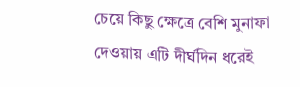চেয়ে কিছু ক্ষেত্রে বেশি মুনাফা দেওয়ায় এটি দীর্ঘদিন ধরেই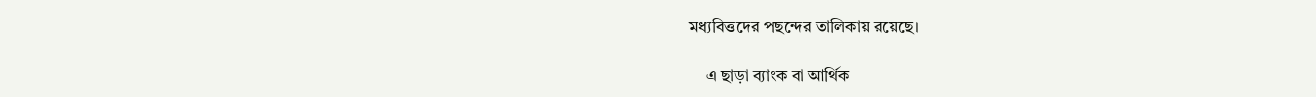মধ্যবিত্তদের পছন্দের তালিকায় রয়েছে।

    এ ছাড়া ব্যাংক বা আর্থিক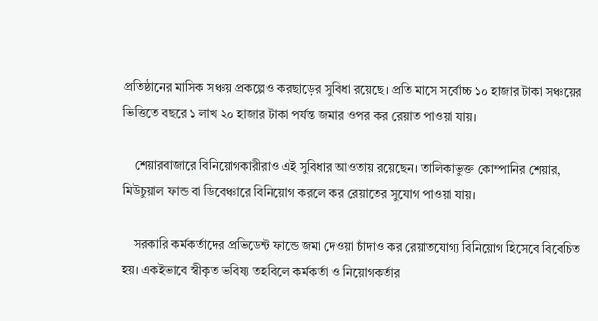প্রতিষ্ঠানের মাসিক সঞ্চয় প্রকল্পেও করছাড়ের সুবিধা রয়েছে। প্রতি মাসে সর্বোচ্চ ১০ হাজার টাকা সঞ্চয়ের ভিত্তিতে বছরে ১ লাখ ২০ হাজার টাকা পর্যন্ত জমার ওপর কর রেয়াত পাওয়া যায়।

    শেয়ারবাজারে বিনিয়োগকারীরাও এই সুবিধার আওতায় রয়েছেন। তালিকাভুক্ত কোম্পানির শেয়ার, মিউচুয়াল ফান্ড বা ডিবেঞ্চারে বিনিয়োগ করলে কর রেয়াতের সুযোগ পাওয়া যায়।

    সরকারি কর্মকর্তাদের প্রভিডেন্ট ফান্ডে জমা দেওয়া চাঁদাও কর রেয়াতযোগ্য বিনিয়োগ হিসেবে বিবেচিত হয়। একইভাবে স্বীকৃত ভবিষ্য তহবিলে কর্মকর্তা ও নিয়োগকর্তার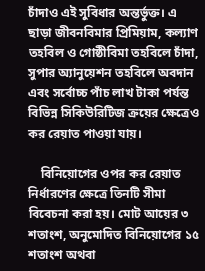চাঁদাও এই সুবিধার অন্তর্ভুক্ত। এ ছাড়া জীবনবিমার প্রিমিয়াম, কল্যাণ তহবিল ও গোষ্ঠীবিমা তহবিলে চাঁদা, সুপার অ্যানুয়েশন তহবিলে অবদান এবং সর্বোচ্চ পাঁচ লাখ টাকা পর্যন্ত বিভিন্ন সিকিউরিটিজ ক্রয়ের ক্ষেত্রেও কর রেয়াত পাওয়া যায়।

    বিনিয়োগের ওপর কর রেয়াত নির্ধারণের ক্ষেত্রে তিনটি সীমা বিবেচনা করা হয়। মোট আয়ের ৩ শতাংশ, অনুমোদিত বিনিয়োগের ১৫ শতাংশ অথবা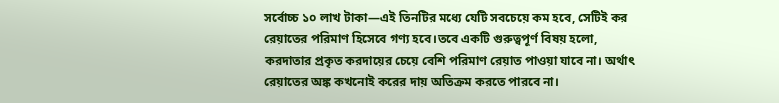সর্বোচ্চ ১০ লাখ টাকা—এই তিনটির মধ্যে যেটি সবচেয়ে কম হবে, সেটিই কর রেয়াতের পরিমাণ হিসেবে গণ্য হবে।তবে একটি গুরুত্বপূর্ণ বিষয় হলো, করদাতার প্রকৃত করদায়ের চেয়ে বেশি পরিমাণ রেয়াত পাওয়া যাবে না। অর্থাৎ রেয়াতের অঙ্ক কখনোই করের দায় অতিক্রম করতে পারবে না।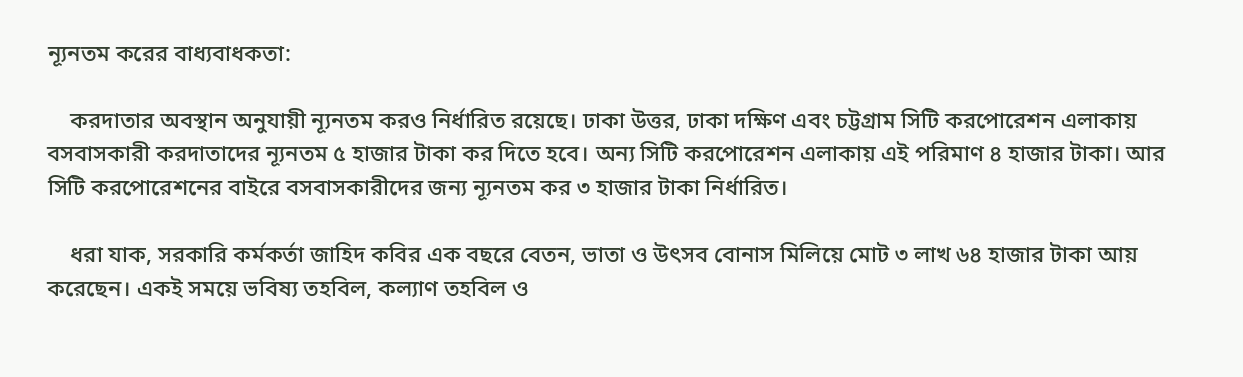ন্যূনতম করের বাধ্যবাধকতা:

    করদাতার অবস্থান অনুযায়ী ন্যূনতম করও নির্ধারিত রয়েছে। ঢাকা উত্তর, ঢাকা দক্ষিণ এবং চট্টগ্রাম সিটি করপোরেশন এলাকায় বসবাসকারী করদাতাদের ন্যূনতম ৫ হাজার টাকা কর দিতে হবে। অন্য সিটি করপোরেশন এলাকায় এই পরিমাণ ৪ হাজার টাকা। আর সিটি করপোরেশনের বাইরে বসবাসকারীদের জন্য ন্যূনতম কর ৩ হাজার টাকা নির্ধারিত।

    ধরা যাক, সরকারি কর্মকর্তা জাহিদ কবির এক বছরে বেতন, ভাতা ও উৎসব বোনাস মিলিয়ে মোট ৩ লাখ ৬৪ হাজার টাকা আয় করেছেন। একই সময়ে ভবিষ্য তহবিল, কল্যাণ তহবিল ও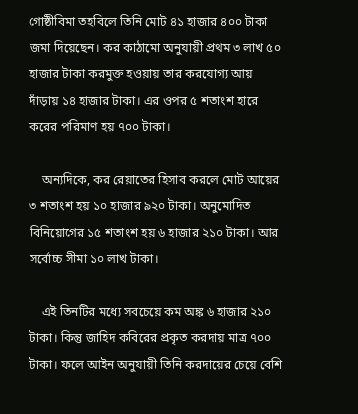গোষ্ঠীবিমা তহবিলে তিনি মোট ৪১ হাজার ৪০০ টাকা জমা দিয়েছেন। কর কাঠামো অনুযায়ী প্রথম ৩ লাখ ৫০ হাজার টাকা করমুক্ত হওয়ায় তার করযোগ্য আয় দাঁড়ায় ১৪ হাজার টাকা। এর ওপর ৫ শতাংশ হারে করের পরিমাণ হয় ৭০০ টাকা।

    অন্যদিকে, কর রেয়াতের হিসাব করলে মোট আয়ের ৩ শতাংশ হয় ১০ হাজার ৯২০ টাকা। অনুমোদিত বিনিয়োগের ১৫ শতাংশ হয় ৬ হাজার ২১০ টাকা। আর সর্বোচ্চ সীমা ১০ লাখ টাকা।

    এই তিনটির মধ্যে সবচেয়ে কম অঙ্ক ৬ হাজার ২১০ টাকা। কিন্তু জাহিদ কবিরের প্রকৃত করদায় মাত্র ৭০০ টাকা। ফলে আইন অনুযায়ী তিনি করদায়ের চেয়ে বেশি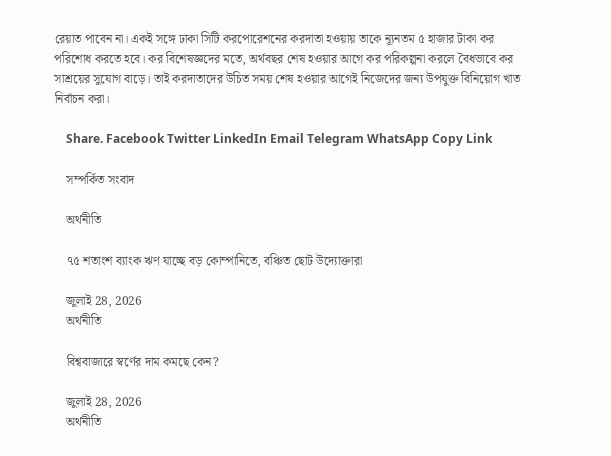রেয়াত পাবেন না। একই সঙ্গে ঢাকা সিটি করপোরেশনের করদাতা হওয়ায় তাকে ন্যূনতম ৫ হাজার টাকা কর পরিশোধ করতে হবে। কর বিশেষজ্ঞদের মতে, অর্থবছর শেষ হওয়ার আগে কর পরিকল্পনা করলে বৈধভাবে কর সাশ্রয়ের সুযোগ বাড়ে। তাই করদাতাদের উচিত সময় শেষ হওয়ার আগেই নিজেদের জন্য উপযুক্ত বিনিয়োগ খাত নির্বাচন করা।

    Share. Facebook Twitter LinkedIn Email Telegram WhatsApp Copy Link

    সম্পর্কিত সংবাদ

    অর্থনীতি

    ৭৫ শতাংশ ব্যাংক ঋণ যাচ্ছে বড় কোম্পানিতে, বঞ্চিত ছোট উদ্যোক্তারা

    জুলাই 28, 2026
    অর্থনীতি

    বিশ্ববাজারে স্বর্ণের দাম কমছে কেন?

    জুলাই 28, 2026
    অর্থনীতি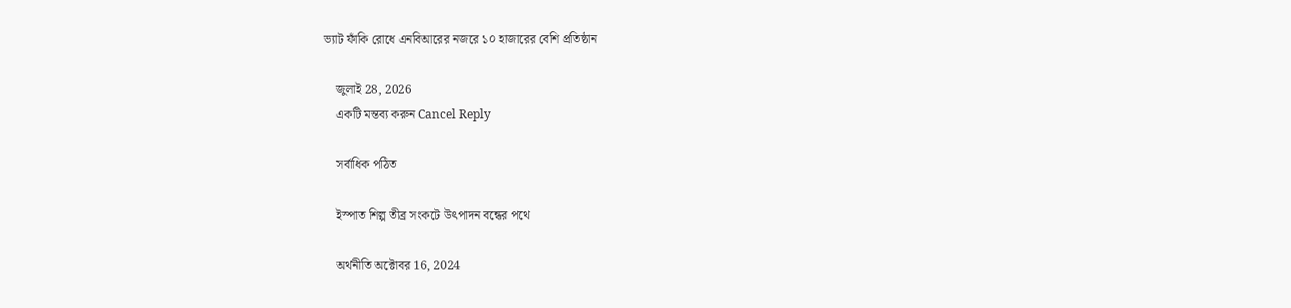ভ্যাট ফাঁকি রোধে এনবিআরের নজরে ১০ হাজারের বেশি প্রতিষ্ঠান

    জুলাই 28, 2026
    একটি মন্তব্য করুন Cancel Reply

    সর্বাধিক পঠিত

    ইস্পাত শিল্প তীব্র সংকটে উৎপাদন বন্ধের পথে

    অর্থনীতি অক্টোবর 16, 2024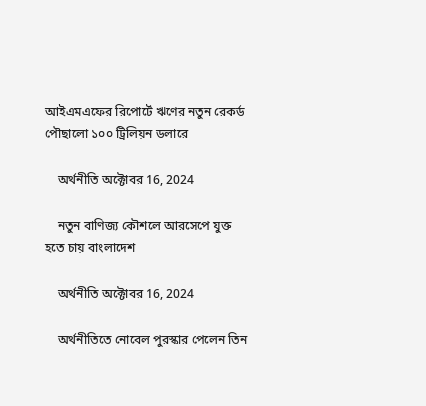আইএমএফের রিপোর্টে ঋণের নতুন রেকর্ড পৌছালো ১০০ ট্রিলিয়ন ডলারে

    অর্থনীতি অক্টোবর 16, 2024

    নতুন বাণিজ্য কৌশলে আরসেপে যুক্ত হতে চায় বাংলাদেশ

    অর্থনীতি অক্টোবর 16, 2024

    অর্থনীতিতে নোবেল পুরস্কার পেলেন তিন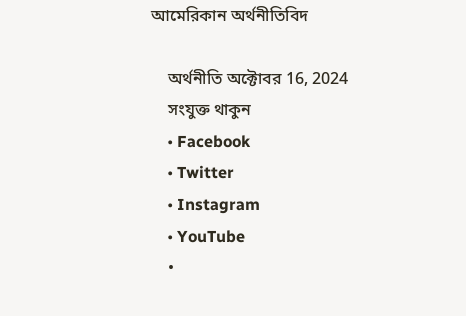আমেরিকান অর্থনীতিবিদ

    অর্থনীতি অক্টোবর 16, 2024
    সংযুক্ত থাকুন
    • Facebook
    • Twitter
    • Instagram
    • YouTube
    •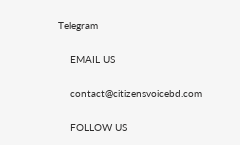Telegram

    EMAIL US

    contact@citizensvoicebd.com

    FOLLOW US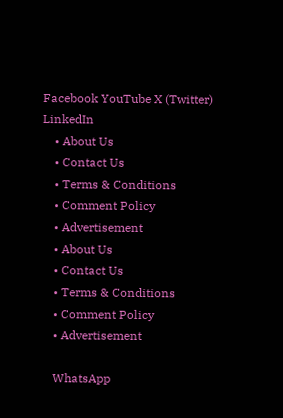Facebook YouTube X (Twitter) LinkedIn
    • About Us
    • Contact Us
    • Terms & Conditions
    • Comment Policy
    • Advertisement
    • About Us
    • Contact Us
    • Terms & Conditions
    • Comment Policy
    • Advertisement

    WhatsApp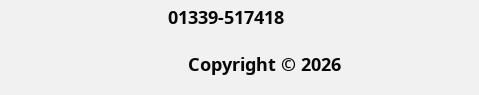01339-517418

    Copyright © 2026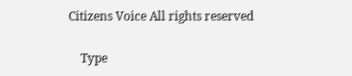Citizens Voice All rights reserved

    Type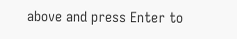above and press Enter to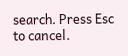search. Press Esc to cancel.